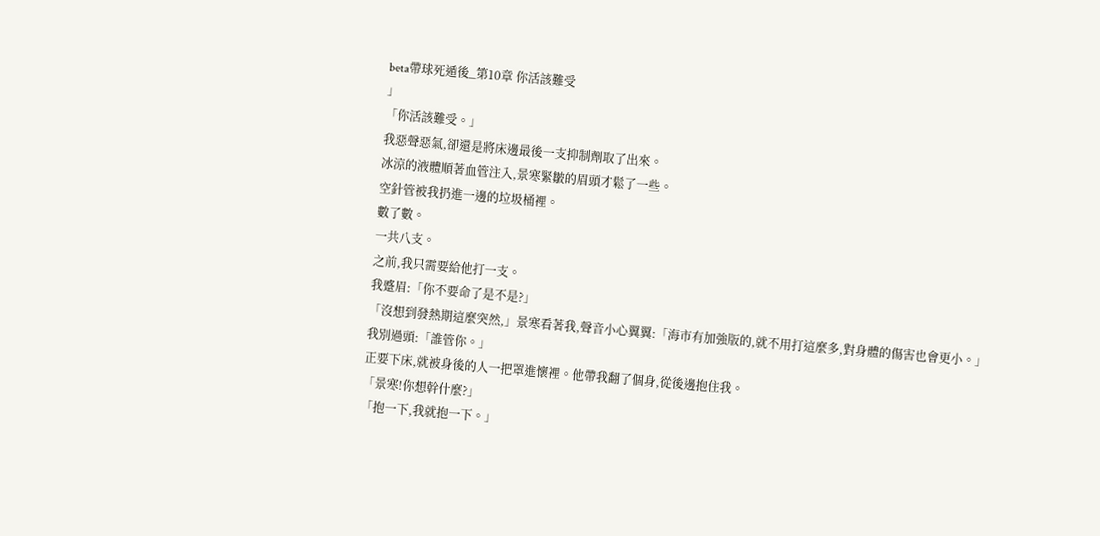beta帶球死遁後_第10章 你活該難受
」
「你活該難受。」
我惡聲惡氣,卻還是將床邊最後一支抑制劑取了出來。
冰涼的液體順著血管注入,景寒緊皺的眉頭才鬆了一些。
空針管被我扔進一邊的垃圾桶裡。
數了數。
一共八支。
之前,我只需要給他打一支。
我蹙眉:「你不要命了是不是?」
「沒想到發熱期這麼突然,」景寒看著我,聲音小心翼翼:「海市有加強版的,就不用打這麼多,對身體的傷害也會更小。」
我別過頭:「誰管你。」
正要下床,就被身後的人一把罩進懷裡。他帶我翻了個身,從後邊抱住我。
「景寒!你想幹什麼?」
「抱一下,我就抱一下。」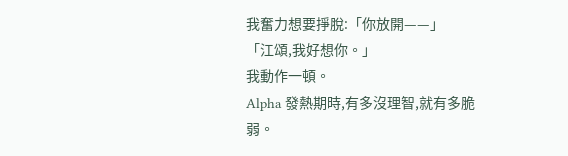我奮力想要掙脫:「你放開——」
「江頌,我好想你。」
我動作一頓。
Alpha 發熱期時,有多沒理智,就有多脆弱。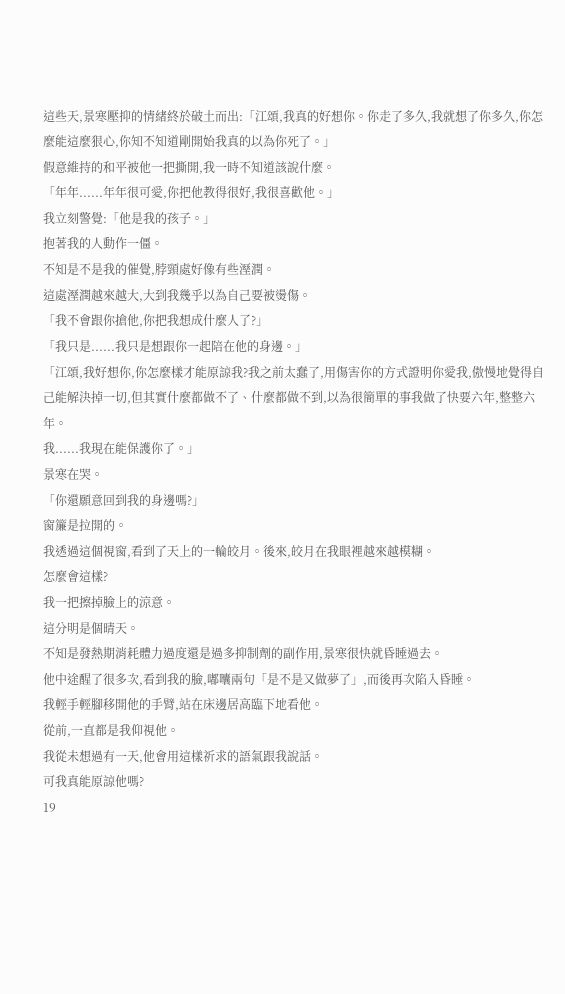這些天,景寒壓抑的情緒終於破土而出:「江頌,我真的好想你。你走了多久,我就想了你多久,你怎麼能這麼狠心,你知不知道剛開始我真的以為你死了。」
假意維持的和平被他一把撕開,我一時不知道該說什麼。
「年年......年年很可愛,你把他教得很好,我很喜歡他。」
我立刻警覺:「他是我的孩子。」
抱著我的人動作一僵。
不知是不是我的催覺,脖頸處好像有些溼潤。
這處溼潤越來越大,大到我幾乎以為自己要被燙傷。
「我不會跟你搶他,你把我想成什麼人了?」
「我只是......我只是想跟你一起陪在他的身邊。」
「江頌,我好想你,你怎麼樣才能原諒我?我之前太蠢了,用傷害你的方式證明你愛我,傲慢地覺得自己能解決掉一切,但其實什麼都做不了、什麼都做不到,以為很簡單的事我做了快要六年,整整六年。
我......我現在能保護你了。」
景寒在哭。
「你還願意回到我的身邊嗎?」
窗簾是拉開的。
我透過這個視窗,看到了天上的一輪皎月。後來,皎月在我眼裡越來越模糊。
怎麼會這樣?
我一把擦掉臉上的涼意。
這分明是個晴天。
不知是發熱期消耗體力過度還是過多抑制劑的副作用,景寒很快就昏睡過去。
他中途醒了很多次,看到我的臉,嘟囔兩句「是不是又做夢了」,而後再次陷入昏睡。
我輕手輕腳移開他的手臂,站在床邊居高臨下地看他。
從前,一直都是我仰視他。
我從未想過有一天,他會用這樣祈求的語氣跟我說話。
可我真能原諒他嗎?
19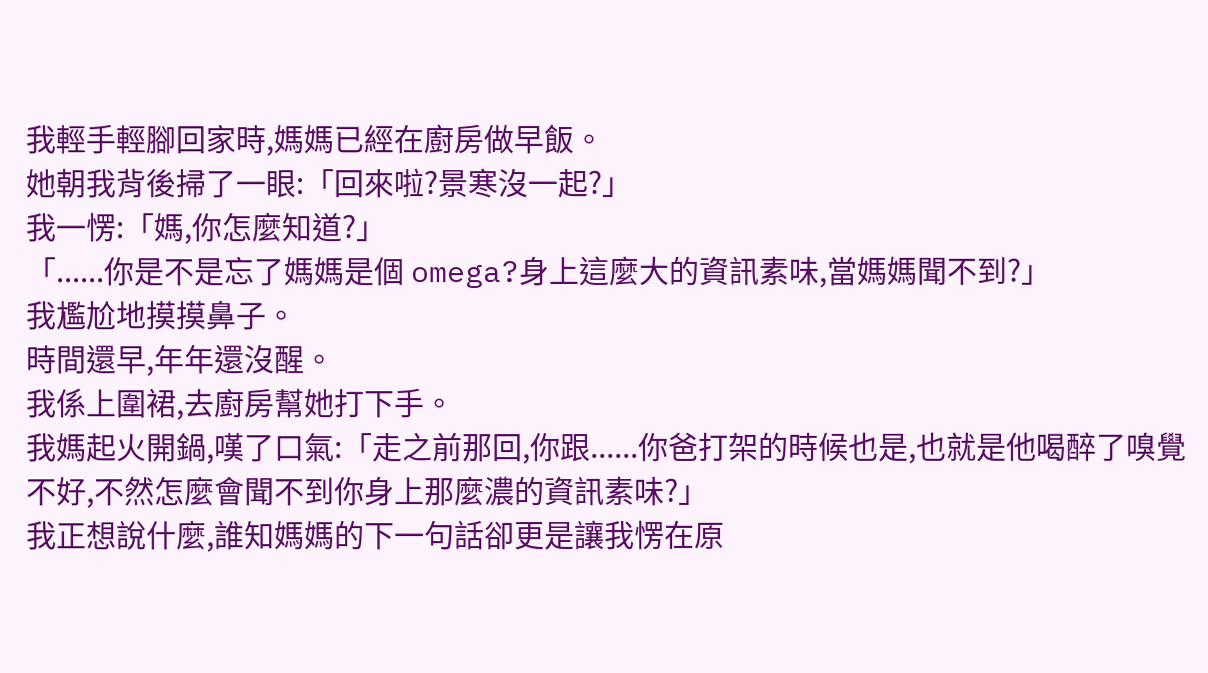我輕手輕腳回家時,媽媽已經在廚房做早飯。
她朝我背後掃了一眼:「回來啦?景寒沒一起?」
我一愣:「媽,你怎麼知道?」
「......你是不是忘了媽媽是個 omega?身上這麼大的資訊素味,當媽媽聞不到?」
我尷尬地摸摸鼻子。
時間還早,年年還沒醒。
我係上圍裙,去廚房幫她打下手。
我媽起火開鍋,嘆了口氣:「走之前那回,你跟......你爸打架的時候也是,也就是他喝醉了嗅覺不好,不然怎麼會聞不到你身上那麼濃的資訊素味?」
我正想說什麼,誰知媽媽的下一句話卻更是讓我愣在原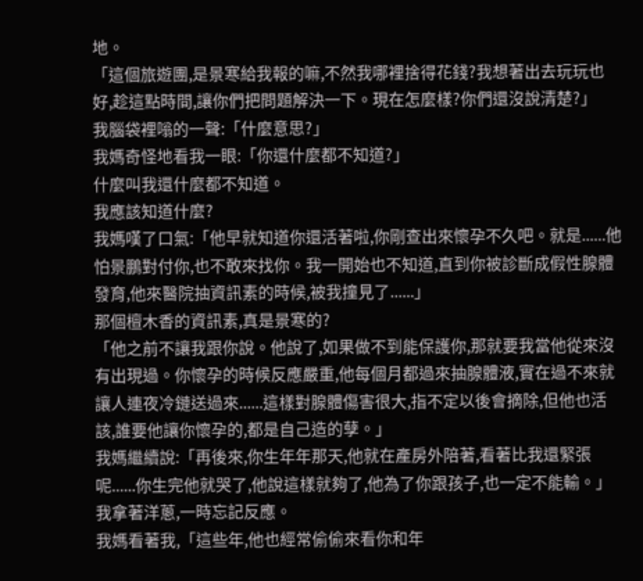地。
「這個旅遊團,是景寒給我報的嘛,不然我哪裡捨得花錢?我想著出去玩玩也好,趁這點時間,讓你們把問題解決一下。現在怎麼樣?你們還沒說清楚?」
我腦袋裡嗡的一聲:「什麼意思?」
我媽奇怪地看我一眼:「你還什麼都不知道?」
什麼叫我還什麼都不知道。
我應該知道什麼?
我媽嘆了口氣:「他早就知道你還活著啦,你剛查出來懷孕不久吧。就是......他怕景鵬對付你,也不敢來找你。我一開始也不知道,直到你被診斷成假性腺體發育,他來醫院抽資訊素的時候,被我撞見了......」
那個檀木香的資訊素,真是景寒的?
「他之前不讓我跟你說。他說了,如果做不到能保護你,那就要我當他從來沒有出現過。你懷孕的時候反應嚴重,他每個月都過來抽腺體液,實在過不來就讓人連夜冷鏈送過來......這樣對腺體傷害很大,指不定以後會摘除,但他也活該,誰要他讓你懷孕的,都是自己造的孽。」
我媽繼續說:「再後來,你生年年那天,他就在產房外陪著,看著比我還緊張呢......你生完他就哭了,他說這樣就夠了,他為了你跟孩子,也一定不能輸。」
我拿著洋蔥,一時忘記反應。
我媽看著我,「這些年,他也經常偷偷來看你和年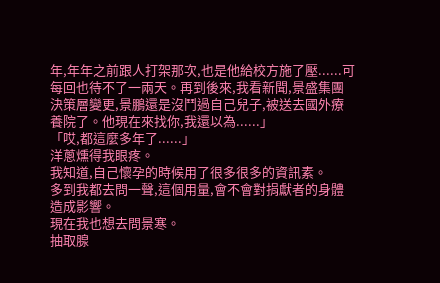年,年年之前跟人打架那次,也是他給校方施了壓......可每回也待不了一兩天。再到後來,我看新聞,景盛集團決策層變更,景鵬還是沒鬥過自己兒子,被送去國外療養院了。他現在來找你,我還以為......」
「哎,都這麼多年了......」
洋蔥燻得我眼疼。
我知道,自己懷孕的時候用了很多很多的資訊素。
多到我都去問一聲,這個用量,會不會對捐獻者的身體造成影響。
現在我也想去問景寒。
抽取腺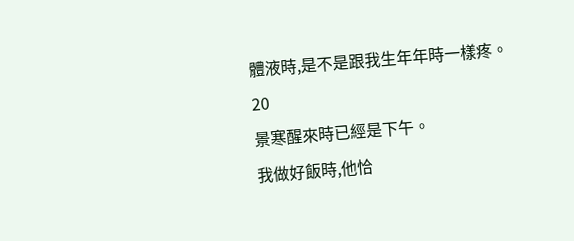體液時,是不是跟我生年年時一樣疼。
20
景寒醒來時已經是下午。
我做好飯時,他恰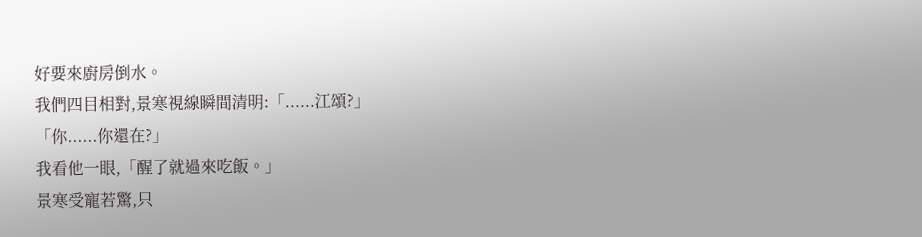好要來廚房倒水。
我們四目相對,景寒視線瞬間清明:「......江頌?」
「你......你還在?」
我看他一眼,「醒了就過來吃飯。」
景寒受寵若驚,只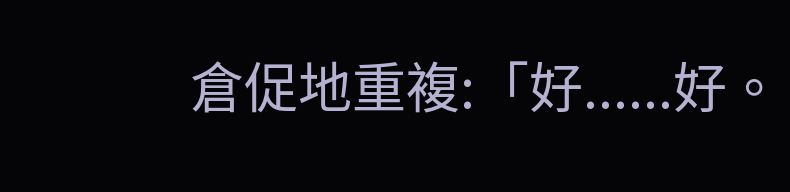倉促地重複:「好......好。